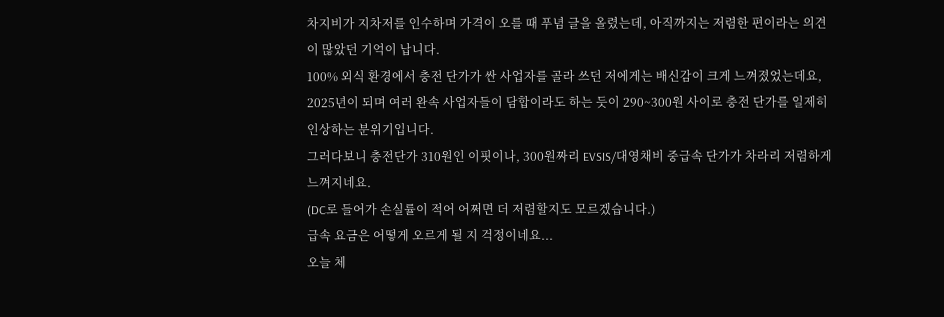차지비가 지차저를 인수하며 가격이 오를 때 푸념 글을 올렸는데, 아직까지는 저렴한 편이라는 의견이 많았던 기억이 납니다.
100% 외식 환경에서 충전 단가가 싼 사업자를 골라 쓰던 저에게는 배신감이 크게 느껴졌었는데요,
2025년이 되며 여러 완속 사업자들이 담합이라도 하는 듯이 290~300원 사이로 충전 단가를 일제히 인상하는 분위기입니다.
그러다보니 충전단가 310원인 이핏이나, 300원짜리 EVSIS/대영채비 중급속 단가가 차라리 저렴하게 느껴지네요.
(DC로 들어가 손실률이 적어 어쩌면 더 저렴할지도 모르겠습니다.)
급속 요금은 어떻게 오르게 될 지 걱정이네요...
오늘 체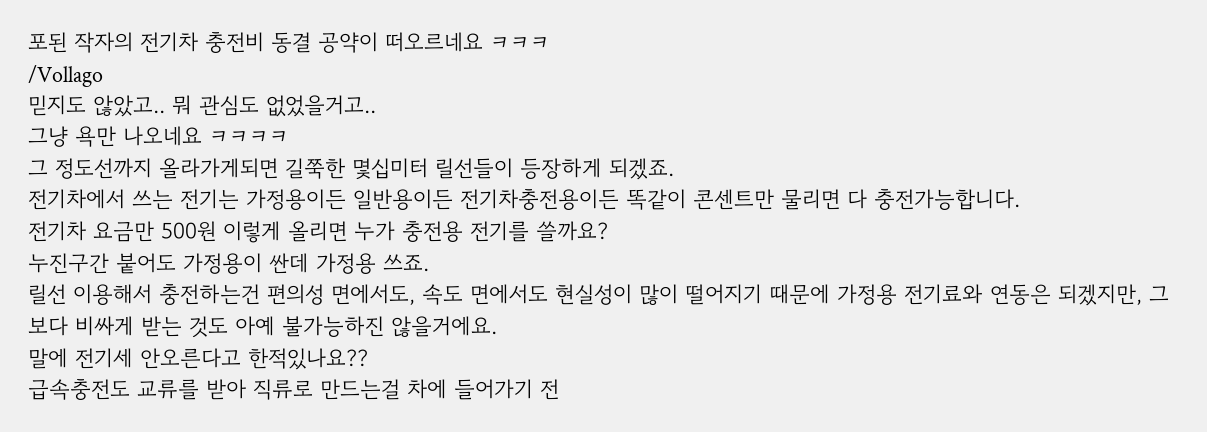포된 작자의 전기차 충전비 동결 공약이 떠오르네요 ㅋㅋㅋ
/Vollago
믿지도 않았고.. 뭐 관심도 없었을거고..
그냥 욕만 나오네요 ㅋㅋㅋㅋ
그 정도선까지 올라가게되면 길쭉한 몇십미터 릴선들이 등장하게 되겠죠.
전기차에서 쓰는 전기는 가정용이든 일반용이든 전기차충전용이든 똑같이 콘센트만 물리면 다 충전가능합니다.
전기차 요금만 500원 이렇게 올리면 누가 충전용 전기를 쓸까요?
누진구간 붙어도 가정용이 싼데 가정용 쓰죠.
릴선 이용해서 충전하는건 편의성 면에서도, 속도 면에서도 현실성이 많이 떨어지기 때문에 가정용 전기료와 연동은 되겠지만, 그보다 비싸게 받는 것도 아예 불가능하진 않을거에요.
말에 전기세 안오른다고 한적있나요??
급속충전도 교류를 받아 직류로 만드는걸 차에 들어가기 전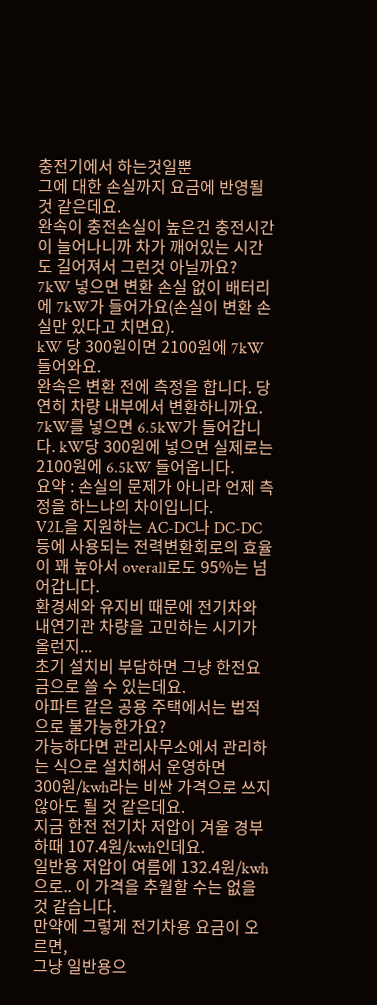충전기에서 하는것일뿐
그에 대한 손실까지 요금에 반영될것 같은데요.
완속이 충전손실이 높은건 충전시간이 늘어나니까 차가 깨어있는 시간도 길어져서 그런것 아닐까요?
7kW 넣으면 변환 손실 없이 배터리에 7kW가 들어가요(손실이 변환 손실만 있다고 치면요).
kW 당 300원이면 2100원에 7kW 들어와요.
완속은 변환 전에 측정을 합니다. 당연히 차량 내부에서 변환하니까요.
7kW를 넣으면 6.5kW가 들어갑니다. kW당 300원에 넣으면 실제로는 2100원에 6.5kW 들어옵니다.
요약 : 손실의 문제가 아니라 언제 측정을 하느냐의 차이입니다.
V2L을 지원하는 AC-DC나 DC-DC등에 사용되는 전력변환회로의 효율이 꽤 높아서 overall로도 95%는 넘어갑니다.
환경세와 유지비 때문에 전기차와 내연기관 차량을 고민하는 시기가 올런지...
초기 설치비 부담하면 그냥 한전요금으로 쓸 수 있는데요.
아파트 같은 공용 주택에서는 법적으로 불가능한가요?
가능하다면 관리사무소에서 관리하는 식으로 설치해서 운영하면
300원/kwh라는 비싼 가격으로 쓰지 않아도 될 것 같은데요.
지금 한전 전기차 저압이 겨울 경부하때 107.4원/kwh인데요.
일반용 저압이 여름에 132.4원/kwh으로.. 이 가격을 추월할 수는 없을 것 같습니다.
만약에 그렇게 전기차용 요금이 오르면,
그냥 일반용으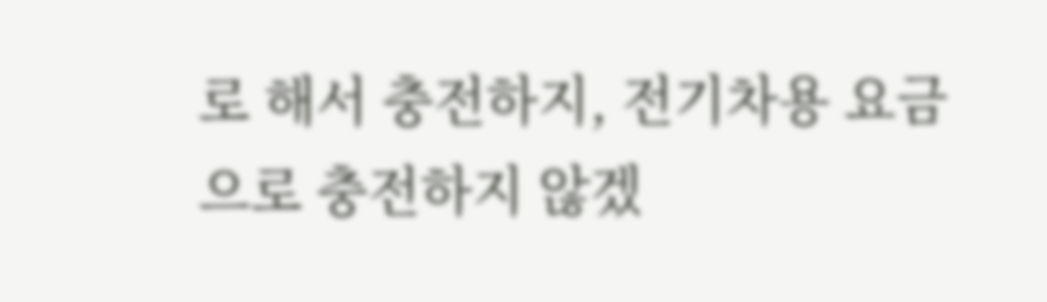로 해서 충전하지, 전기차용 요금으로 충전하지 않겠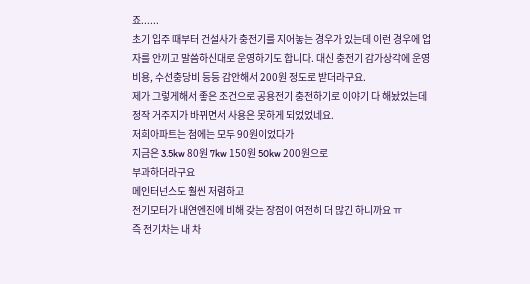죠......
초기 입주 때부터 건설사가 충전기를 지어놓는 경우가 있는데 이런 경우에 업자를 안끼고 말씀하신대로 운영하기도 합니다. 대신 충전기 감가상각에 운영비용, 수선충당비 등등 감안해서 200원 정도로 받더라구요.
제가 그렇게해서 좋은 조건으로 공용전기 충전하기로 이야기 다 해놨었는데 정작 거주지가 바뀌면서 사용은 못하게 되었었네요.
저희아파트는 첨에는 모두 90원이었다가
지금은 3.5kw 80원 7kw 150원 50kw 200원으로
부과하더라구요
메인터넌스도 훨씬 저렴하고
전기모터가 내연엔진에 비해 갖는 장점이 여전히 더 많긴 하니까요 ㅠ
즉 전기차는 내 차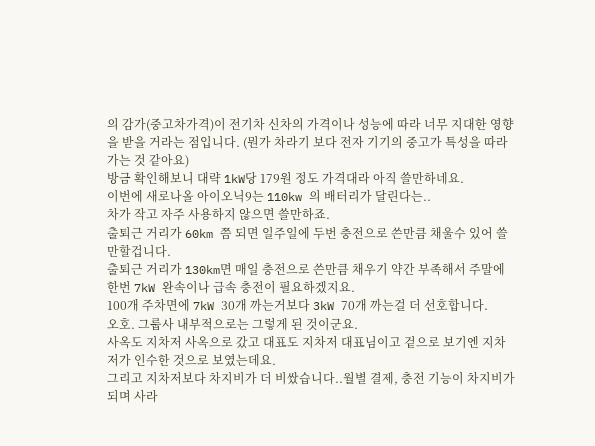의 감가(중고차가격)이 전기차 신차의 가격이나 성능에 따라 너무 지대한 영향을 받을 거라는 점입니다. (뭔가 차라기 보다 전자 기기의 중고가 특성을 따라가는 것 같아요)
방금 확인해보니 대략 1kW당 179원 정도 가격대라 아직 쓸만하네요.
이번에 새로나올 아이오닉9는 110kw 의 배터리가 달린다는..
차가 작고 자주 사용하지 않으면 쓸만하죠.
출퇴근 거리가 60km 쯤 되면 일주일에 두번 충전으로 쓴만큼 채울수 있어 쓸만할겁니다.
출퇴근 거리가 130km면 매일 충전으로 쓴만큼 채우기 약간 부족해서 주말에 한번 7kW 완속이나 급속 충전이 필요하겠지요.
100개 주차면에 7kW 30개 까는거보다 3kW 70개 까는걸 더 선호합니다.
오호. 그룹사 내부적으로는 그렇게 된 것이군요.
사옥도 지차저 사옥으로 갔고 대표도 지차저 대표님이고 겉으로 보기엔 지차저가 인수한 것으로 보였는데요.
그리고 지차저보다 차지비가 더 비쌌습니다..월별 결제, 충전 기능이 차지비가 되며 사라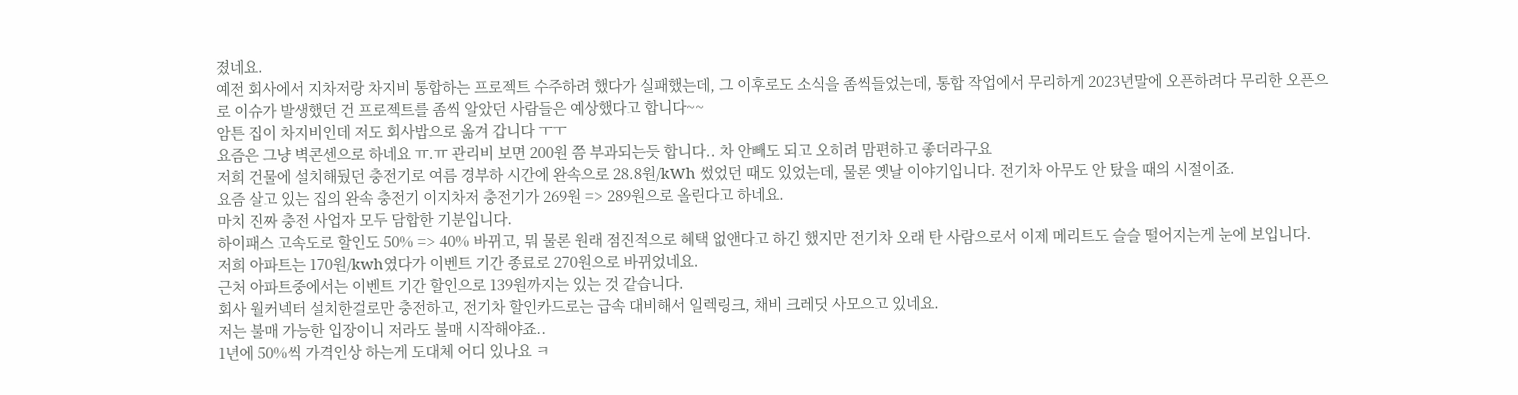졌네요.
예전 회사에서 지차저랑 차지비 통합하는 프로젝트 수주하려 했다가 실패했는데, 그 이후로도 소식을 좀씩들었는데, 통합 작업에서 무리하게 2023년말에 오픈하려다 무리한 오픈으로 이슈가 발생했던 건 프로젝트를 좀씩 알았던 사람들은 예상했다고 합니다~~
암튼 집이 차지비인데 저도 회사밥으로 옮겨 갑니다 ㅜㅜ
요즘은 그냥 벽콘센으로 하네요 ㅠ.ㅠ 관리비 보면 200원 쯤 부과되는듯 합니다.. 차 안빼도 되고 오히려 맘편하고 좋더라구요
저희 건물에 설치해뒀던 충전기로 여름 경부하 시간에 완속으로 28.8원/kWh 썼었던 때도 있었는데, 물론 옛날 이야기입니다. 전기차 아무도 안 탔을 때의 시절이죠.
요즘 살고 있는 집의 완속 충전기 이지차저 충전기가 269원 => 289원으로 올린다고 하네요.
마치 진짜 충전 사업자 모두 담합한 기분입니다.
하이패스 고속도로 할인도 50% => 40% 바뀌고, 뭐 물론 원래 점진적으로 혜택 없앤다고 하긴 했지만 전기차 오래 탄 사람으로서 이제 메리트도 슬슬 떨어지는게 눈에 보입니다.
저희 아파트는 170원/kwh였다가 이벤트 기간 종료로 270원으로 바뀌었네요.
근처 아파트중에서는 이벤트 기간 할인으로 139원까지는 있는 것 같습니다.
회사 월커넥터 설치한걸로만 충전하고, 전기차 할인카드로는 급속 대비해서 일렉링크, 채비 크레딧 사모으고 있네요.
저는 불매 가능한 입장이니 저라도 불매 시작해야죠..
1년에 50%씩 가격인상 하는게 도대체 어디 있나요 ㅋ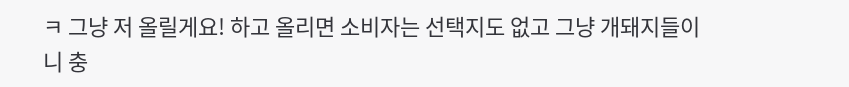ㅋ 그냥 저 올릴게요! 하고 올리면 소비자는 선택지도 없고 그냥 개돼지들이니 충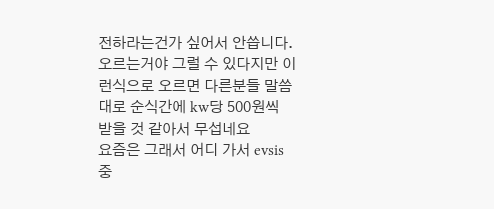전하라는건가 싶어서 안씁니다.
오르는거야 그럴 수 있다지만 이런식으로 오르면 다른분들 말씀대로 순식간에 kw당 500원씩 받을 것 같아서 무섭네요
요즘은 그래서 어디 가서 evsis 중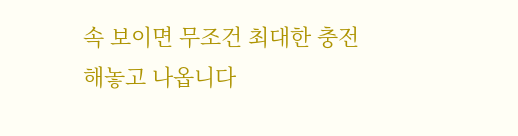속 보이면 무조건 최대한 충전해놓고 나옵니다